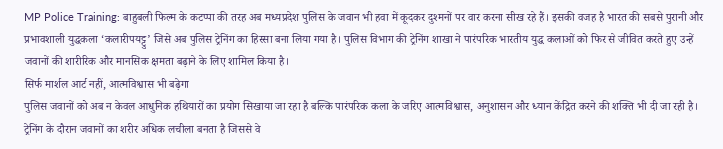MP Police Training: बाहुबली फिल्म के कटप्पा की तरह अब मध्यप्रदेश पुलिस के जवान भी हवा में कूदकर दुश्मनों पर वार करना सीख रहे हैं। इसकी वजह है भारत की सबसे पुरानी और प्रभावशाली युद्धकला ‘कलारीपयट्टु’ जिसे अब पुलिस ट्रेनिंग का हिस्सा बना लिया गया है। पुलिस विभाग की ट्रेनिंग शाखा ने पारंपरिक भारतीय युद्ध कलाओं को फिर से जीवित करते हुए उन्हें जवानों की शारीरिक और मानसिक क्षमता बढ़ाने के लिए शामिल किया है।
सिर्फ मार्शल आर्ट नहीं, आत्मविश्वास भी बढ़ेगा
पुलिस जवानों को अब न केवल आधुनिक हथियारों का प्रयोग सिखाया जा रहा है बल्कि पारंपरिक कला के जरिए आत्मविश्वास, अनुशासन और ध्यान केंद्रित करने की शक्ति भी दी जा रही है। ट्रेनिंग के दौरान जवानों का शरीर अधिक लचीला बनता है जिससे वे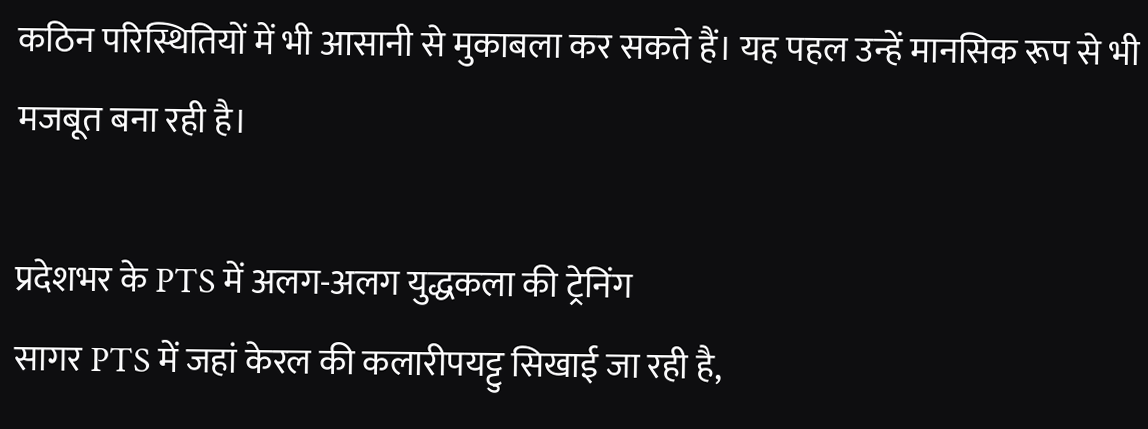कठिन परिस्थितियों में भी आसानी से मुकाबला कर सकते हैं। यह पहल उन्हें मानसिक रूप से भी मजबूत बना रही है।

प्रदेशभर के PTS में अलग-अलग युद्धकला की ट्रेनिंग
सागर PTS में जहां केरल की कलारीपयट्टु सिखाई जा रही है,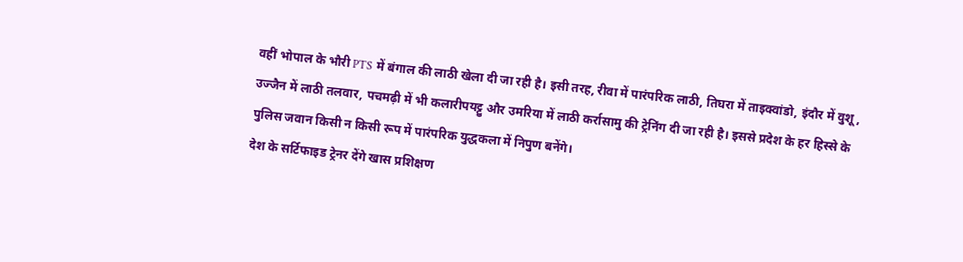वहीं भोपाल के भौरी PTS में बंगाल की लाठी खेला दी जा रही है। इसी तरह, रीवा में पारंपरिक लाठी, तिघरा में ताइक्वांडो, इंदौर में वुशू, उज्जैन में लाठी तलवार, पचमढ़ी में भी कलारीपयट्टु और उमरिया में लाठी कर्रासामु की ट्रेनिंग दी जा रही है। इससे प्रदेश के हर हिस्से के पुलिस जवान किसी न किसी रूप में पारंपरिक युद्धकला में निपुण बनेंगे।
देश के सर्टिफाइड ट्रेनर देंगे खास प्रशिक्षण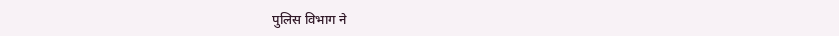पुलिस विभाग ने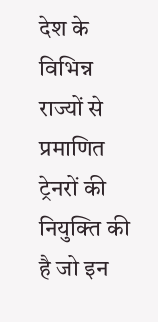देश के विभिन्न राज्यों से प्रमाणित ट्रेनरों की नियुक्ति की है जो इन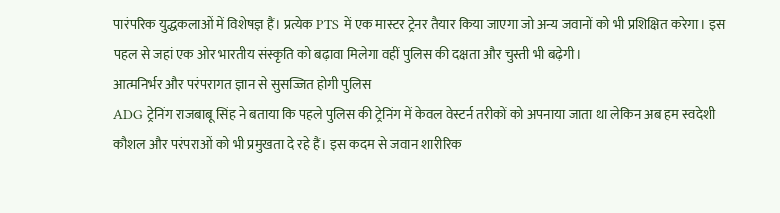पारंपरिक युद्धकलाओं में विशेषज्ञ हैं। प्रत्येक PTS में एक मास्टर ट्रेनर तैयार किया जाएगा जो अन्य जवानों को भी प्रशिक्षित करेगा। इस पहल से जहां एक ओर भारतीय संस्कृति को बढ़ावा मिलेगा वहीं पुलिस की दक्षता और चुस्ती भी बढ़ेगी।
आत्मनिर्भर और परंपरागत ज्ञान से सुसज्जित होगी पुलिस
ADG ट्रेनिंग राजबाबू सिंह ने बताया कि पहले पुलिस की ट्रेनिंग में केवल वेस्टर्न तरीकों को अपनाया जाता था लेकिन अब हम स्वदेशी कौशल और परंपराओं को भी प्रमुखता दे रहे हैं। इस कदम से जवान शारीरिक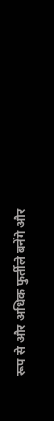रूप से और अधिक फुर्तीले बनेंगे और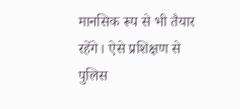मानसिक रूप से भी तैयार रहेंगे। ऐसे प्रशिक्षण से पुलिस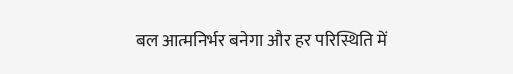बल आत्मनिर्भर बनेगा और हर परिस्थिति में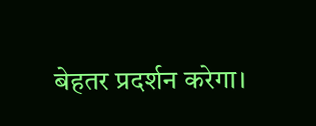बेहतर प्रदर्शन करेगा।